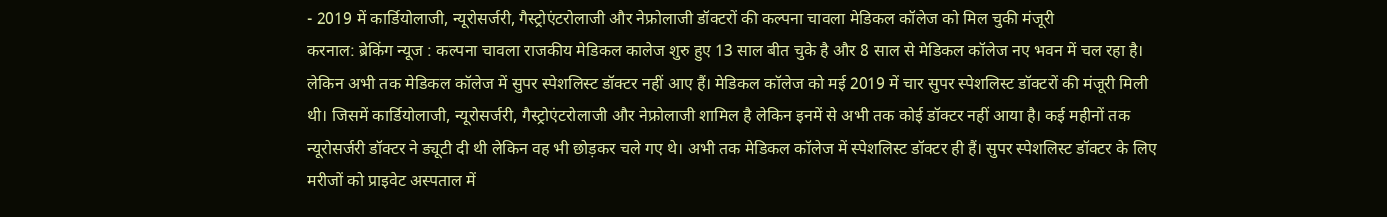- 2019 में कार्डियोलाजी, न्यूरोसर्जरी, गैस्ट्रोएंटरोलाजी और नेफ्रोलाजी डॉक्टरों की कल्पना चावला मेडिकल कॉलेज को मिल चुकी मंजूरी
करनाल: ब्रेकिंग न्यूज : कल्पना चावला राजकीय मेडिकल कालेज शुरु हुए 13 साल बीत चुके है और 8 साल से मेडिकल कॉलेज नए भवन में चल रहा है। लेकिन अभी तक मेडिकल कॉलेज में सुपर स्पेशलिस्ट डॉक्टर नहीं आए हैं। मेडिकल कॉलेज को मई 2019 में चार सुपर स्पेशलिस्ट डॉक्टरों की मंजूरी मिली थी। जिसमें कार्डियोलाजी, न्यूरोसर्जरी, गैस्ट्रोएंटरोलाजी और नेफ्रोलाजी शामिल है लेकिन इनमें से अभी तक कोई डॉक्टर नहीं आया है। कई महीनों तक न्यूरोसर्जरी डॉक्टर ने ड्यूटी दी थी लेकिन वह भी छोड़कर चले गए थे। अभी तक मेडिकल कॉलेज में स्पेशलिस्ट डॉक्टर ही हैं। सुपर स्पेशलिस्ट डॉक्टर के लिए मरीजों को प्राइवेट अस्पताल में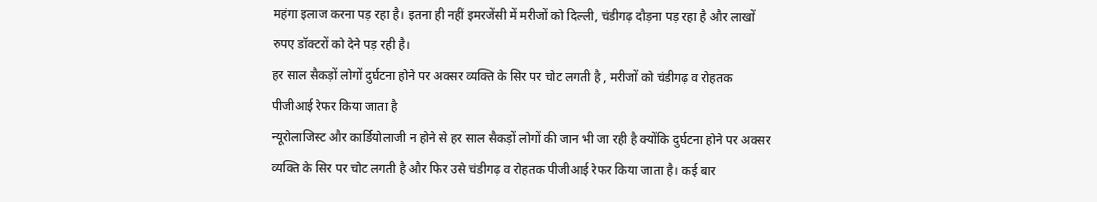महंगा इलाज करना पड़ रहा है। इतना ही नहीं इमरजेंसी में मरीजों को दिल्ली, चंडीगढ़ दौड़ना पड़ रहा है और लाखों रुपए डॉक्टरों को देने पड़ रही है।
हर साल सैकड़ों लोगों दुर्घटना होने पर अक्सर व्यक्ति के सिर पर चोट लगती है , मरीजों को चंडीगढ़ व रोहतक पीजीआई रेफर किया जाता है
न्यूरोलाजिस्ट और कार्डियोलाजी न होने से हर साल सैकड़ों लोगों की जान भी जा रही है क्योंकि दुर्घटना होने पर अक्सर व्यक्ति के सिर पर चोट लगती है और फिर उसे चंडीगढ़ व रोहतक पीजीआई रेफर किया जाता है। कई बार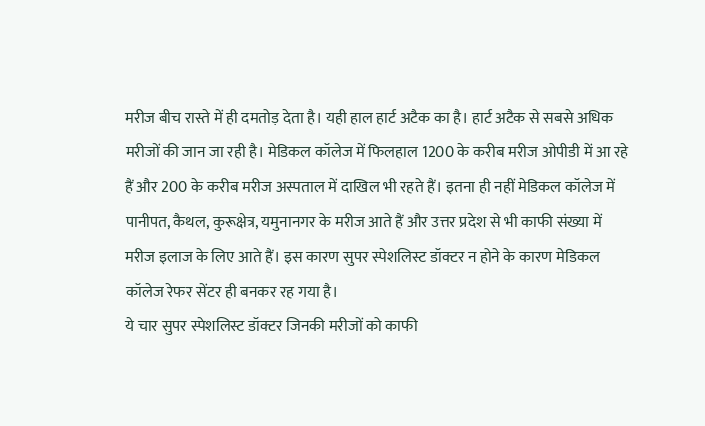मरीज बीच रास्ते में ही दमतोड़ देता है। यही हाल हार्ट अटैक का है। हार्ट अटैक से सबसे अधिक मरीजों की जान जा रही है। मेडिकल कॉलेज में फिलहाल 1200 के करीब मरीज ओपीडी में आ रहे हैं और 200 के करीब मरीज अस्पताल में दाखिल भी रहते हैं। इतना ही नहीं मेडिकल कॉलेज में पानीपत, कैथल, कुरूक्षेत्र, यमुनानगर के मरीज आते हैं और उत्तर प्रदेश से भी काफी संख्या में मरीज इलाज के लिए आते हैं। इस कारण सुपर स्पेशलिस्ट डॉक्टर न होने के कारण मेडिकल कॉलेज रेफर सेंटर ही बनकर रह गया है।
ये चार सुपर स्पेशलिस्ट डॉक्टर जिनकी मरीजों को काफी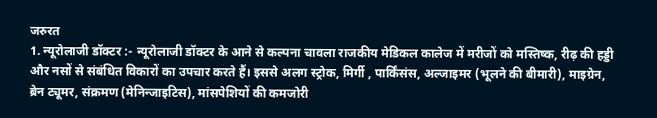जरुरत
1. न्यूरोलाजी डॉक्टर :- न्यूरोलाजी डॉक्टर के आने से कल्पना चावला राजकीय मेडिकल कालेज में मरीजों को मस्तिष्क, रीढ़ की हड्डी और नसों से संबंधित विकारों का उपचार करते हैं। इससे अलग स्ट्रोक, मिर्गी , पार्किंसंस, अल्जाइमर (भूलने की बीमारी), माइग्रेन, ब्रेन ट्यूमर, संक्रमण (मेनिन्जाइटिस), मांसपेशियों की कमजोरी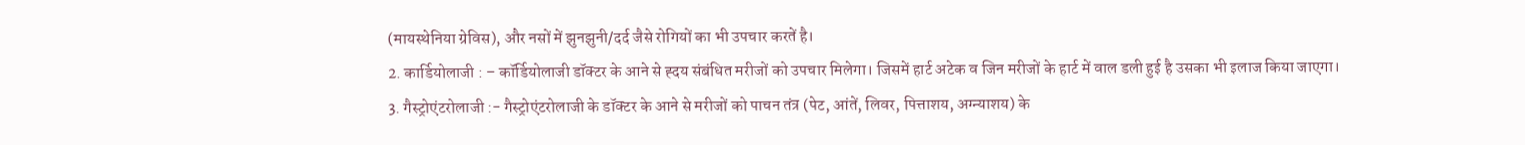(मायस्थेनिया ग्रेविस), और नसों में झुनझुनी/दर्द जैसे रोगियों का भी उपचार करतें है।
2. कार्डियोलाजी : – कॉर्डियोलाजी डॉक्टर के आने से ह्दय संबंधित मरीजों को उपचार मिलेगा। जिसमें हार्ट अटेक व जिन मरीजों के हार्ट में वाल डली हुई है उसका भी इलाज किया जाएगा।
3. गैस्ट्रोएंटरोलाजी :- गैस्ट्रोएंटरोलाजी के डॉक्टर के आने से मरीजों को पाचन तंत्र (पेट, आंतें, लिवर, पित्ताशय, अग्न्याशय) के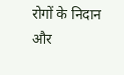रोगों के निदान और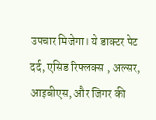उपचार मिजेगा। ये डाक्टर पेट दर्द, एसिड रिफ्लक्स , अल्सर, आइबीएस, और जिगर की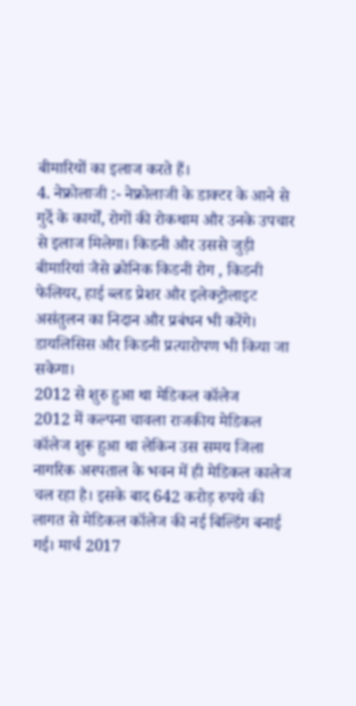बीमारियों का इलाज करते हैं।
4. नेफ्रोलाजी :- नेफ्रोलाजी के डाक्टर के आने से गुर्दे के कार्यों, रोगों की रोकथाम और उनके उपचार से इलाज मिलेगा। किडनी और उससे जुड़ी बीमारियां जैसे क्रोनिक किडनी रोग , किडनी फेलियर, हाई ब्लड प्रेशर और इलेक्ट्रोलाइट असंतुलन का निदान और प्रबंधन भी करेंगे। डायलिसिस और किडनी प्रत्यारोपण भी किया जा सकेगा।
2012 से शुरु हुआ था मेडिकल कॉलेज
2012 में कल्पना चावला राजकीय मेडिकल कॉलेज शुरू हुआ था लेकिन उस समय जिला नागरिक अस्पताल के भवन में ही मेडिकल कालेज चल रहा है। इसके बाद 642 करोड़ रुपये की लागत से मेडिकल कॉलेज की नई बिल्डिंग बनाई गई। मार्च 2017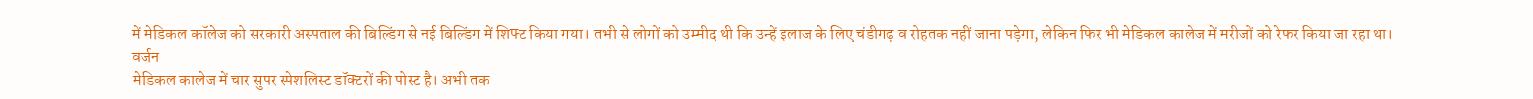में मेडिकल कॉलेज को सरकारी अस्पताल की बिल्डिंग से नई बिल्डिंग में शिफ्ट किया गया। तभी से लोगों को उम्मीद थी कि उन्हें इलाज के लिए चंडीगढ़ व रोहतक नहीं जाना पड़ेगा, लेकिन फिर भी मेडिकल कालेज में मरीजों को रेफर किया जा रहा था।
वर्जन
मेडिकल कालेज में चार सुपर स्पेशलिस्ट डॉक्टरों की पोस्ट है। अभी तक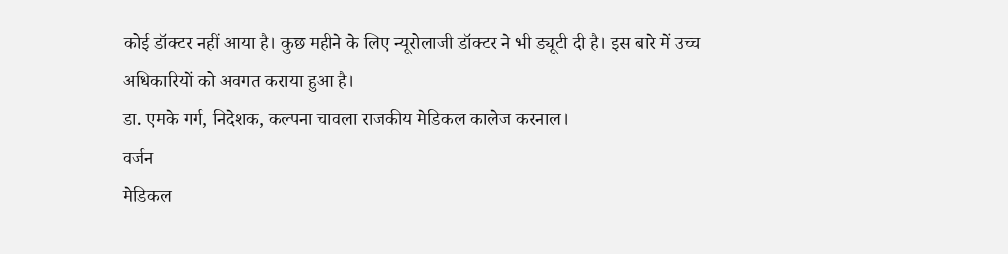कोई डॉक्टर नहीं आया है। कुछ महीने के लिए न्यूरोलाजी डॉक्टर ने भी ड्यूटी दी है। इस बारे में उच्च अधिकारियों को अवगत कराया हुआ है।
डा. एमके गर्ग, निदेशक, कल्पना चावला राजकीय मेडिकल कालेज करनाल।
वर्जन
मेडिकल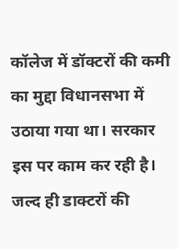कॉलेज में डॉक्टरों की कमी का मुद्दा विधानसभा में उठाया गया था। सरकार इस पर काम कर रही है। जल्द ही डाक्टरों की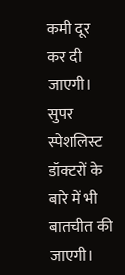कमी दूर कर दी जाएगी। सुपर स्पेशलिस्ट डॉक्टरों के बारे में भी बातचीत की जाएगी।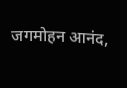जगमोहन आनंद,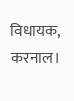विधायक, करनाल।